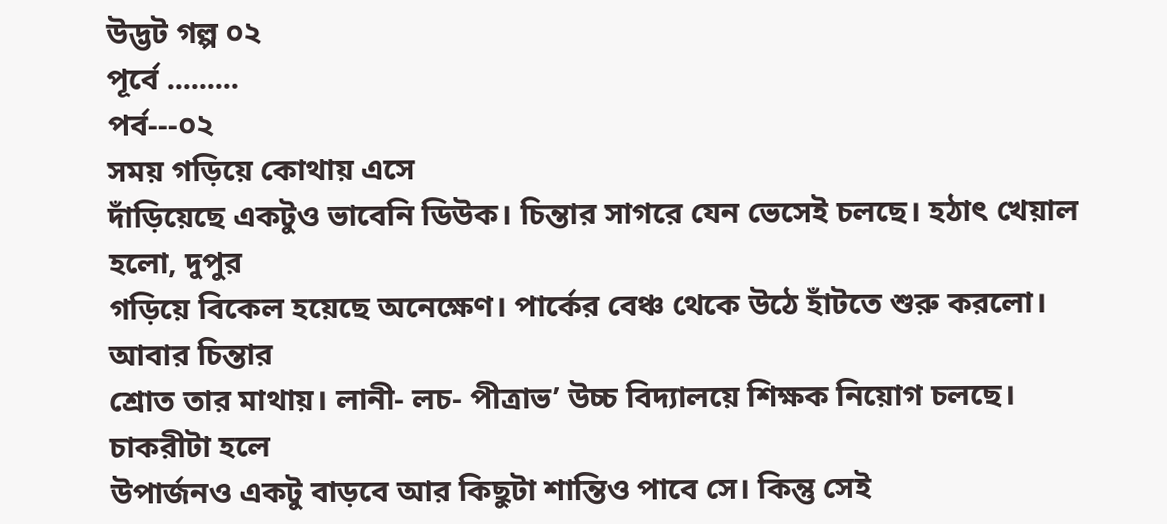উদ্ভট গল্প ০২
পূর্বে .........
পর্ব---০২
সময় গড়িয়ে কোথায় এসে
দাঁড়িয়েছে একটুও ভাবেনি ডিউক। চিন্তার সাগরে যেন ভেসেই চলছে। হঠাৎ খেয়াল হলো, দুপুর
গড়িয়ে বিকেল হয়েছে অনেক্ষেণ। পার্কের বেঞ্চ থেকে উঠে হাঁটতে শুরু করলো। আবার চিন্তার
শ্রোত তার মাথায়। লানী- লচ- পীত্রাভ’ উচ্চ বিদ্যালয়ে শিক্ষক নিয়োগ চলছে। চাকরীটা হলে
উপার্জনও একটু বাড়বে আর কিছুটা শান্তিও পাবে সে। কিন্তু সেই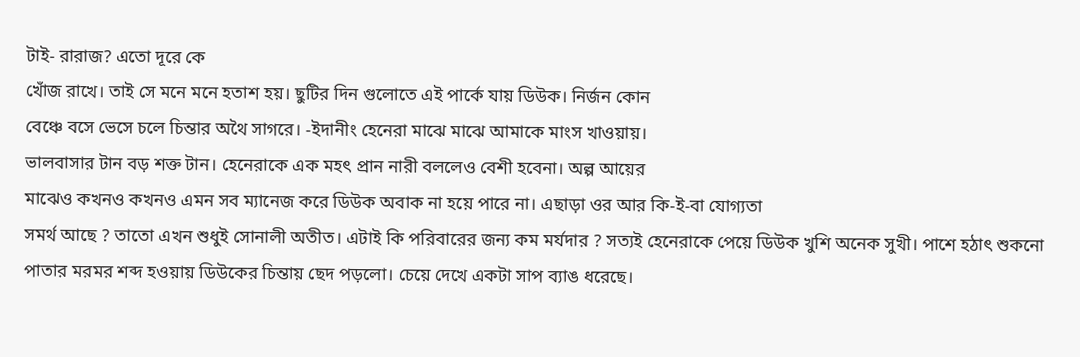টাই- রারাজ? এতো দূরে কে
খোঁজ রাখে। তাই সে মনে মনে হতাশ হয়। ছুটির দিন গুলোতে এই পার্কে যায় ডিউক। নির্জন কোন
বেঞ্চে বসে ভেসে চলে চিন্তার অথৈ সাগরে। -ইদানীং হেনেরা মাঝে মাঝে আমাকে মাংস খাওয়ায়।
ভালবাসার টান বড় শক্ত টান। হেনেরাকে এক মহৎ প্রান নারী বললেও বেশী হবেনা। অল্প আয়ের
মাঝেও কখনও কখনও এমন সব ম্যানেজ করে ডিউক অবাক না হয়ে পারে না। এছাড়া ওর আর কি-ই-বা যোগ্যতা
সমর্থ আছে ? তাতো এখন শুধুই সোনালী অতীত। এটাই কি পরিবারের জন্য কম মর্যদার ? সত্যই হেনেরাকে পেয়ে ডিউক খুশি অনেক সুখী। পাশে হঠাৎ শুকনো পাতার মরমর শব্দ হওয়ায় ডিউকের চিন্তায় ছেদ পড়লো। চেয়ে দেখে একটা সাপ ব্যাঙ ধরেছে।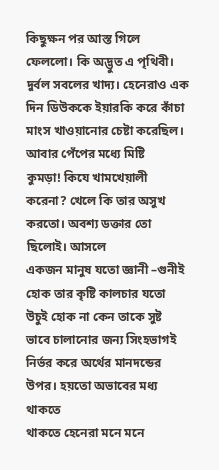কিছুক্ষন পর আস্ত গিলে ফেললো। কি অদ্ভুত এ পৃথিবী। দুর্বল সবলের খাদ্য। হেনেরাও এক
দিন ডিউককে ইয়ারকি করে কাঁচা মাংস খাওয়ানোর চেষ্টা করেছিল। আবার পেঁপের মধ্যে মিষ্টি
কুমড়া! কিযে খামখেয়ালী করেনা? খেলে কি তার অসুখ করতো। অবশ্য ডক্তার তো ছিলোই। আসলে
একজন মানুষ যতো জ্ঞানী –গুনীই হোক তার কৃষ্টি কালচার যতো উচুই হোক না কেন তাকে সুষ্ট
ভাবে চালানোর জন্য সিংহভাগই নির্ভর করে অর্থের মানদন্ডের উপর। হয়তো অভাবের মধ্য থাকতে
থাকতে হেনেরা মনে মনে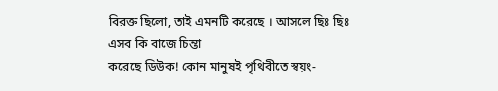বিরক্ত ছিলো, তাই এমনটি করেছে । আসলে ছিঃ ছিঃ এসব কি বাজে চিন্তা
করেছে ডিউক! কোন মানুষই পৃথিবীতে স্বয়ং-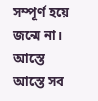সম্পূর্ণ হয়ে জন্মে না। আস্তে আস্তে সব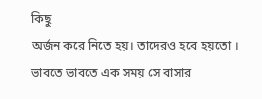কিছু
অর্জন করে নিতে হয়। তাদেরও হবে হয়তো । ভাবতে ভাবতে এক সময় সে বাসার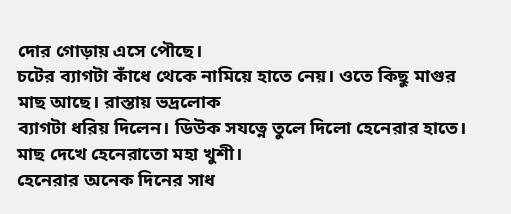দোর গোড়ায় এসে পৌছে।
চটের ব্যাগটা কাঁধে থেকে নামিয়ে হাতে নেয়। ওতে কিছু মাগুর মাছ আছে। রাস্তায় ভদ্রলোক
ব্যাগটা ধরিয় দিলেন। ডিউক সযত্নে তুলে দিলো হেনেরার হাতে। মাছ দেখে হেনেরাতো মহা খুশী।
হেনেরার অনেক দিনের সাধ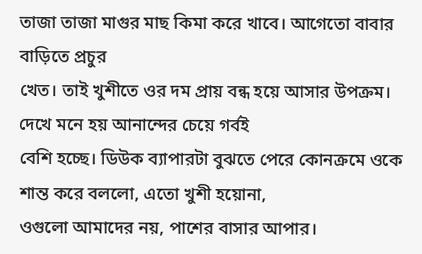তাজা তাজা মাগুর মাছ কিমা করে খাবে। আগেতো বাবার বাড়িতে প্রচুর
খেত। তাই খুশীতে ওর দম প্রায় বন্ধ হয়ে আসার উপক্রম। দেখে মনে হয় আনান্দের চেয়ে গর্বই
বেশি হচ্ছে। ডিউক ব্যাপারটা বুঝতে পেরে কোনক্রমে ওকে শান্ত করে বললো, এতো খুশী হয়োনা,
ওগুলো আমাদের নয়, পাশের বাসার আপার।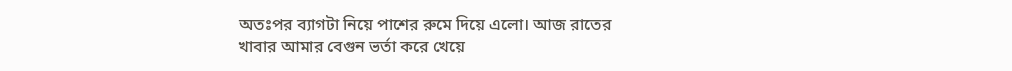অতঃপর ব্যাগটা নিয়ে পাশের রুমে দিয়ে এলো। আজ রাতের
খাবার আমার বেগুন ভর্তা করে খেয়ে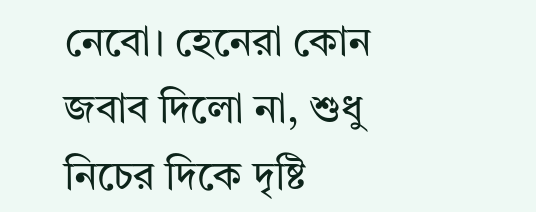নেবো। হেনেরা কোন জবাব দিলো না, শুধু নিচের দিকে দৃষ্টি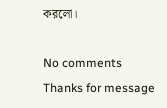করলো।

No comments
Thanks for message